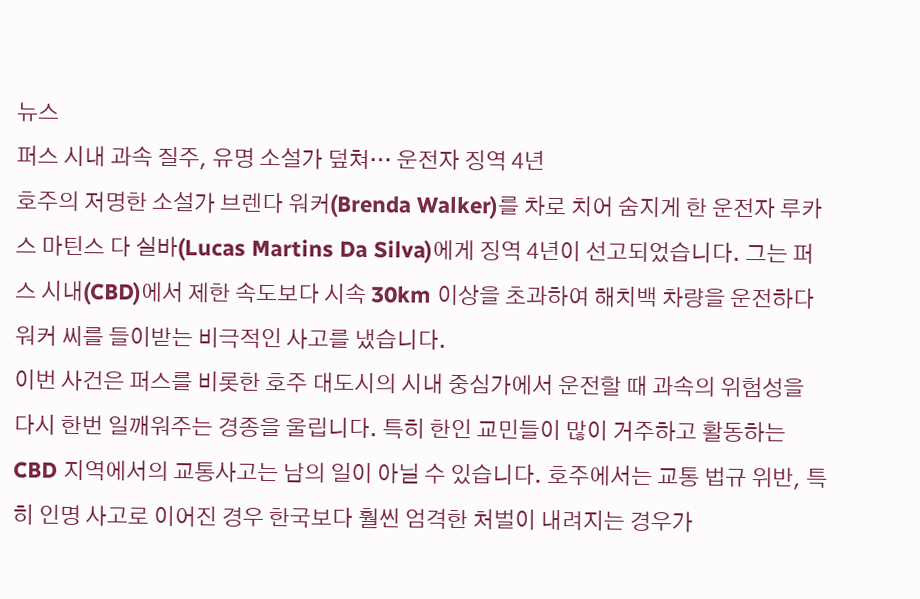뉴스
퍼스 시내 과속 질주, 유명 소설가 덮쳐… 운전자 징역 4년
호주의 저명한 소설가 브렌다 워커(Brenda Walker)를 차로 치어 숨지게 한 운전자 루카스 마틴스 다 실바(Lucas Martins Da Silva)에게 징역 4년이 선고되었습니다. 그는 퍼스 시내(CBD)에서 제한 속도보다 시속 30km 이상을 초과하여 해치백 차량을 운전하다 워커 씨를 들이받는 비극적인 사고를 냈습니다.
이번 사건은 퍼스를 비롯한 호주 대도시의 시내 중심가에서 운전할 때 과속의 위험성을 다시 한번 일깨워주는 경종을 울립니다. 특히 한인 교민들이 많이 거주하고 활동하는 CBD 지역에서의 교통사고는 남의 일이 아닐 수 있습니다. 호주에서는 교통 법규 위반, 특히 인명 사고로 이어진 경우 한국보다 훨씬 엄격한 처벌이 내려지는 경우가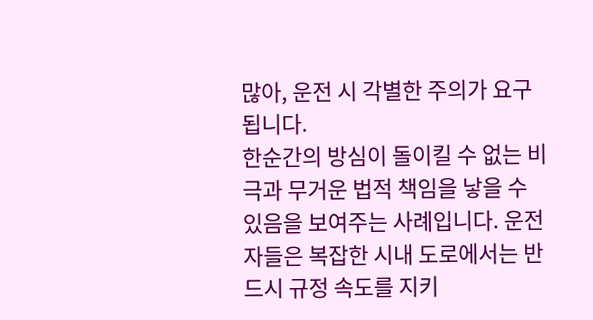많아, 운전 시 각별한 주의가 요구됩니다.
한순간의 방심이 돌이킬 수 없는 비극과 무거운 법적 책임을 낳을 수 있음을 보여주는 사례입니다. 운전자들은 복잡한 시내 도로에서는 반드시 규정 속도를 지키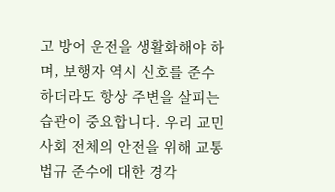고 방어 운전을 생활화해야 하며, 보행자 역시 신호를 준수하더라도 항상 주변을 살피는 습관이 중요합니다. 우리 교민 사회 전체의 안전을 위해 교통 법규 준수에 대한 경각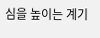심을 높이는 계기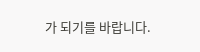가 되기를 바랍니다.